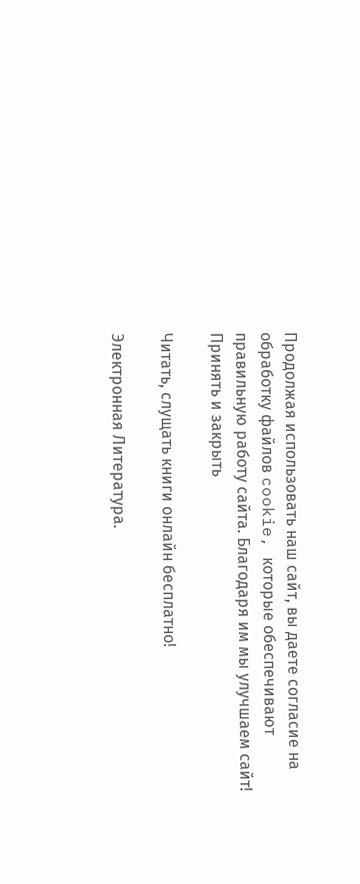Продолжая использовать наш сайт, вы даете согласие на обработку файлов cookie, которые обеспечивают правильную работу сайта. Благодаря им мы улучшаем сайт!
Принять и закрыть

Читать, слущать книги онлайн бесплатно!

Электронная Литература.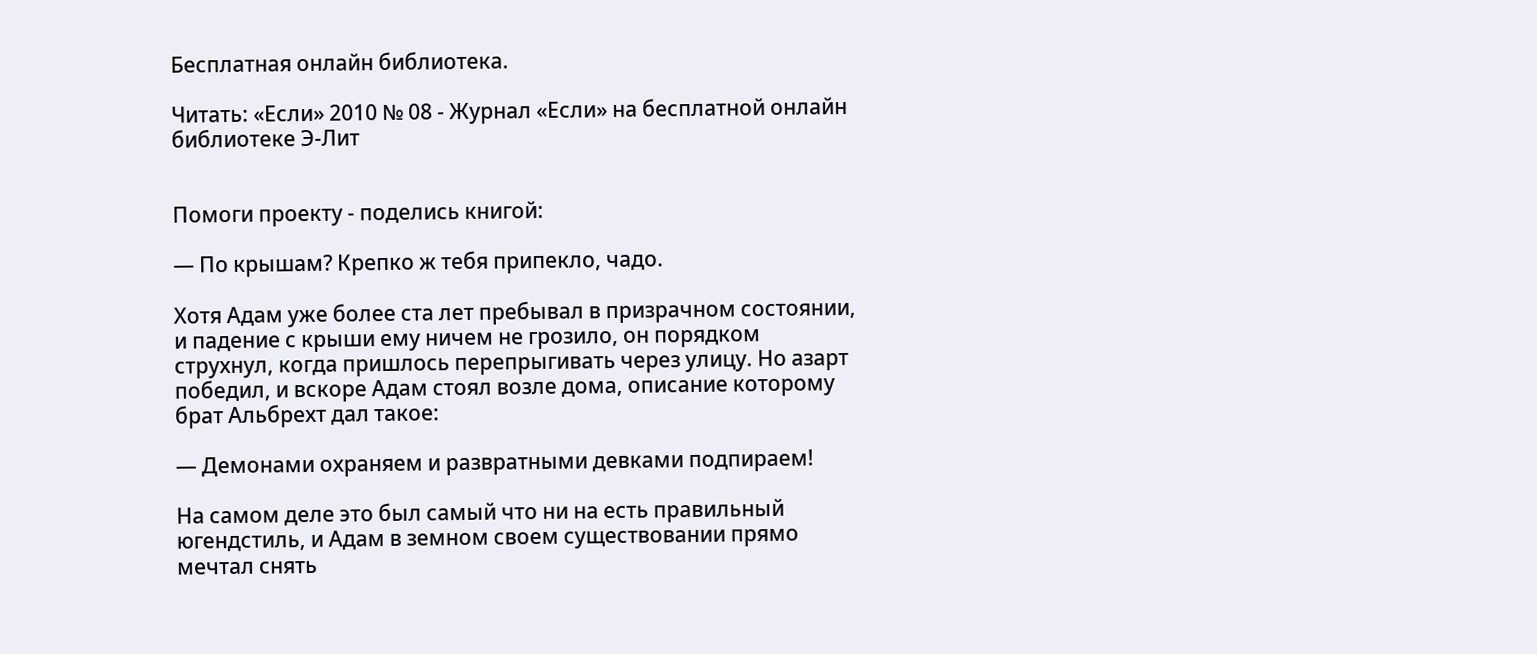Бесплатная онлайн библиотека.

Читать: «Если» 2010 № 08 - Журнал «Если» на бесплатной онлайн библиотеке Э-Лит


Помоги проекту - поделись книгой:

— По крышам? Крепко ж тебя припекло, чадо.

Хотя Адам уже более ста лет пребывал в призрачном состоянии, и падение с крыши ему ничем не грозило, он порядком струхнул, когда пришлось перепрыгивать через улицу. Но азарт победил, и вскоре Адам стоял возле дома, описание которому брат Альбрехт дал такое:

— Демонами охраняем и развратными девками подпираем!

На самом деле это был самый что ни на есть правильный югендстиль, и Адам в земном своем существовании прямо мечтал снять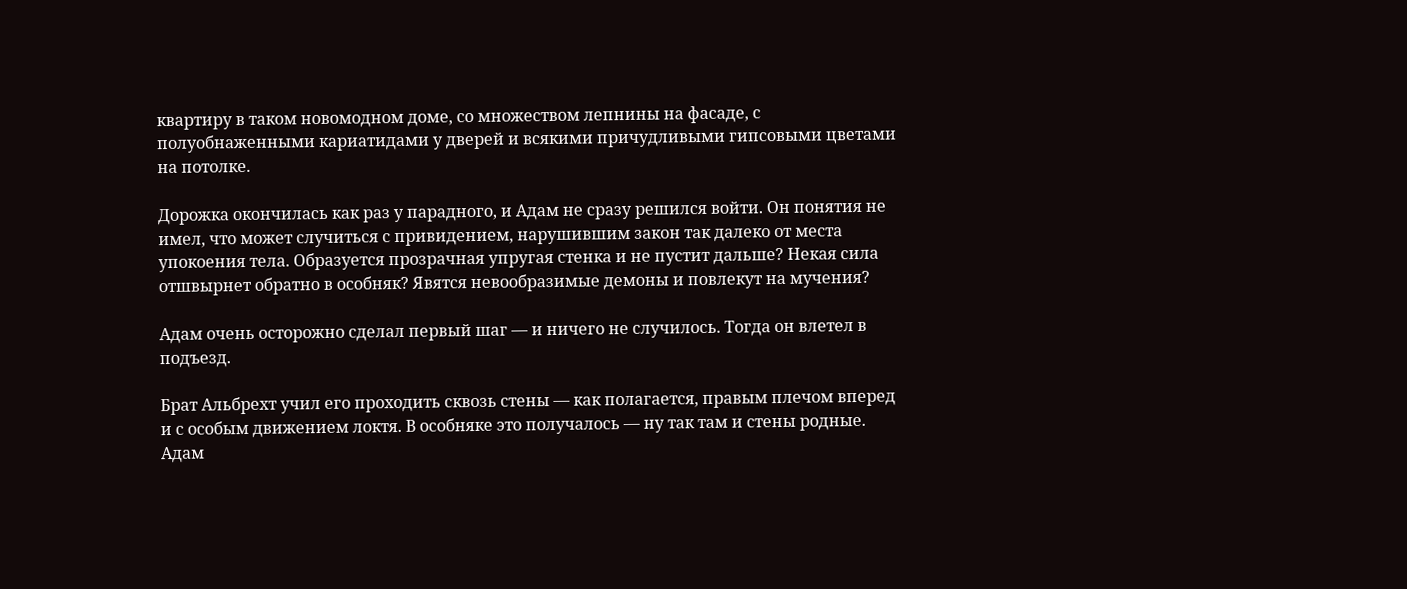квартиру в таком новомодном доме, со множеством лепнины на фасаде, с полуобнаженными кариатидами у дверей и всякими причудливыми гипсовыми цветами на потолке.

Дорожка окончилась как раз у парадного, и Адам не сразу решился войти. Он понятия не имел, что может случиться с привидением, нарушившим закон так далеко от места упокоения тела. Образуется прозрачная упругая стенка и не пустит дальше? Некая сила отшвырнет обратно в особняк? Явятся невообразимые демоны и повлекут на мучения?

Адам очень осторожно сделал первый шаг — и ничего не случилось. Тогда он влетел в подъезд.

Брат Альбрехт учил его проходить сквозь стены — как полагается, правым плечом вперед и с особым движением локтя. В особняке это получалось — ну так там и стены родные. Адам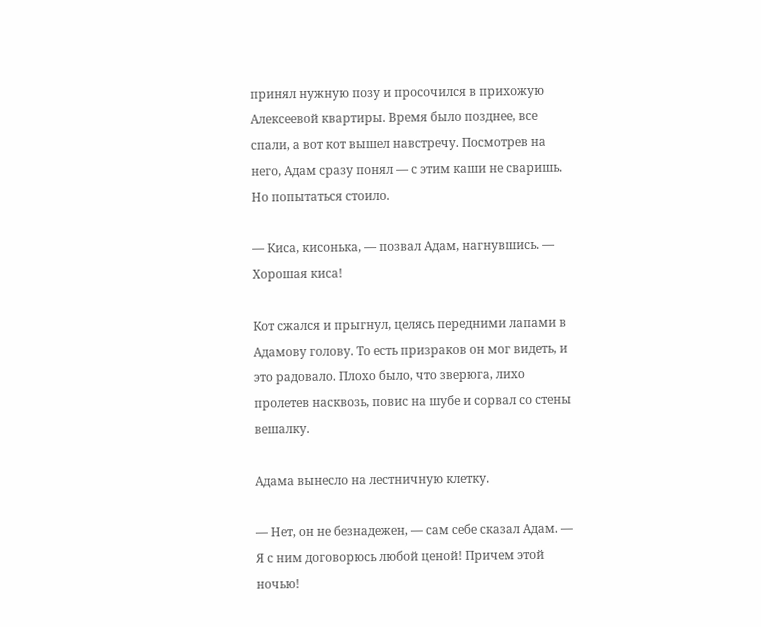принял нужную позу и просочился в прихожую Алексеевой квартиры. Время было позднее, все спали, а вот кот вышел навстречу. Посмотрев на него, Адам сразу понял — с этим каши не сваришь. Но попытаться стоило.

— Киса, кисонька, — позвал Адам, нагнувшись. — Хорошая киса!

Кот сжался и прыгнул, целясь передними лапами в Адамову голову. То есть призраков он мог видеть, и это радовало. Плохо было, что зверюга, лихо пролетев насквозь, повис на шубе и сорвал со стены вешалку.

Адама вынесло на лестничную клетку.

— Нет, он не безнадежен, — сам себе сказал Адам. — Я с ним договорюсь любой ценой! Причем этой ночью!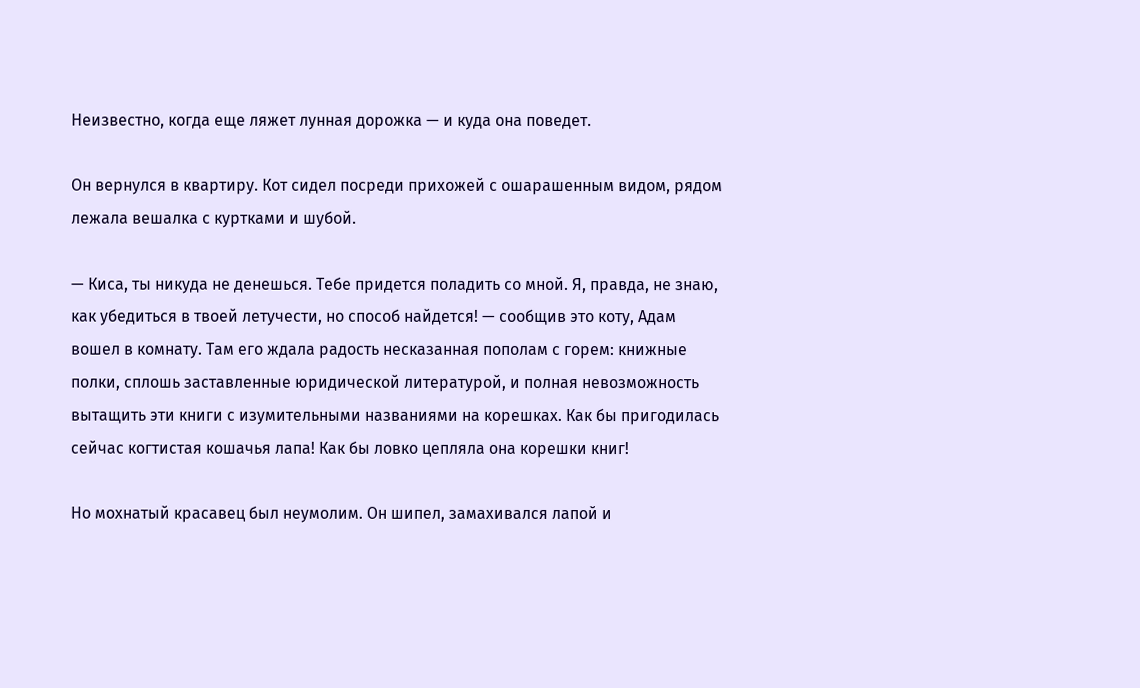Неизвестно, когда еще ляжет лунная дорожка — и куда она поведет.

Он вернулся в квартиру. Кот сидел посреди прихожей с ошарашенным видом, рядом лежала вешалка с куртками и шубой.

— Киса, ты никуда не денешься. Тебе придется поладить со мной. Я, правда, не знаю, как убедиться в твоей летучести, но способ найдется! — сообщив это коту, Адам вошел в комнату. Там его ждала радость несказанная пополам с горем: книжные полки, сплошь заставленные юридической литературой, и полная невозможность вытащить эти книги с изумительными названиями на корешках. Как бы пригодилась сейчас когтистая кошачья лапа! Как бы ловко цепляла она корешки книг!

Но мохнатый красавец был неумолим. Он шипел, замахивался лапой и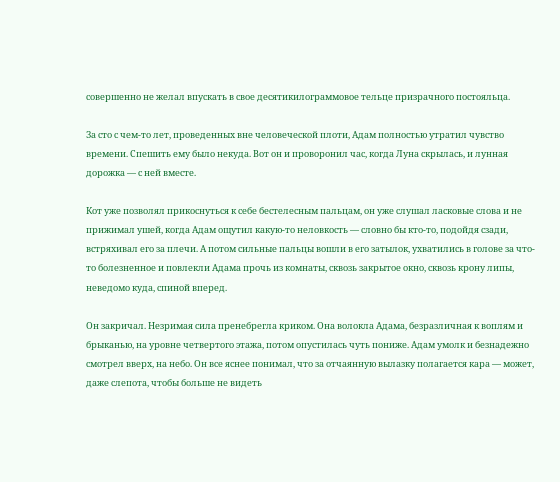совершенно не желал впускать в свое десятикилограммовое тельце призрачного постояльца.

За сто с чем-то лет, проведенных вне человеческой плоти, Адам полностью утратил чувство времени. Спешить ему было некуда. Вот он и проворонил час, когда Луна скрылась, и лунная дорожка — с ней вместе.

Кот уже позволял прикоснуться к себе бестелесным пальцам, он уже слушал ласковые слова и не прижимал ушей, когда Адам ощутил какую-то неловкость — словно бы кто-то, подойдя сзади, встряхивал его за плечи. А потом сильные пальцы вошли в его затылок, ухватились в голове за что-то болезненное и повлекли Адама прочь из комнаты, сквозь закрытое окно, сквозь крону липы, неведомо куда, спиной вперед.

Он закричал. Незримая сила пренебрегла криком. Она волокла Адама, безразличная к воплям и брыканью, на уровне четвертого этажа, потом опустилась чуть пониже. Адам умолк и безнадежно смотрел вверх, на небо. Он все яснее понимал, что за отчаянную вылазку полагается кара — может, даже слепота, чтобы больше не видеть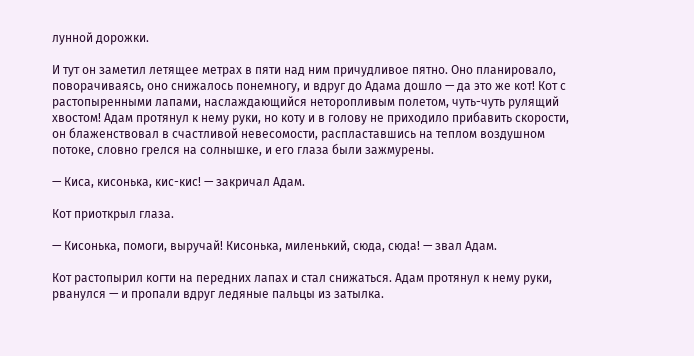лунной дорожки.

И тут он заметил летящее метрах в пяти над ним причудливое пятно. Оно планировало, поворачиваясь, оно снижалось понемногу, и вдруг до Адама дошло — да это же кот! Кот с растопыренными лапами, наслаждающийся неторопливым полетом, чуть-чуть рулящий хвостом! Адам протянул к нему руки, но коту и в голову не приходило прибавить скорости, он блаженствовал в счастливой невесомости, распластавшись на теплом воздушном потоке, словно грелся на солнышке, и его глаза были зажмурены.

— Киса, кисонька, кис-кис! — закричал Адам.

Кот приоткрыл глаза.

— Кисонька, помоги, выручай! Кисонька, миленький, сюда, сюда! — звал Адам.

Кот растопырил когти на передних лапах и стал снижаться. Адам протянул к нему руки, рванулся — и пропали вдруг ледяные пальцы из затылка.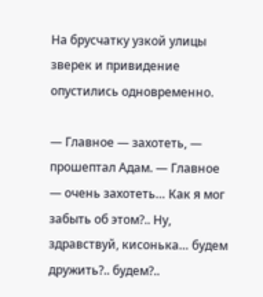На брусчатку узкой улицы зверек и привидение опустились одновременно.

— Главное — захотеть, — прошептал Адам. — Главное — очень захотеть… Как я мог забыть об этом?.. Ну, здравствуй, кисонька… будем дружить?.. будем?..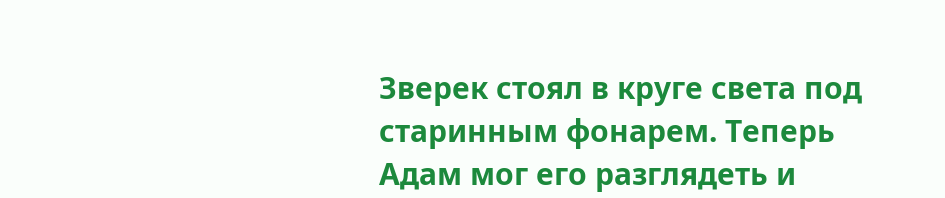Зверек стоял в круге света под старинным фонарем. Теперь Адам мог его разглядеть и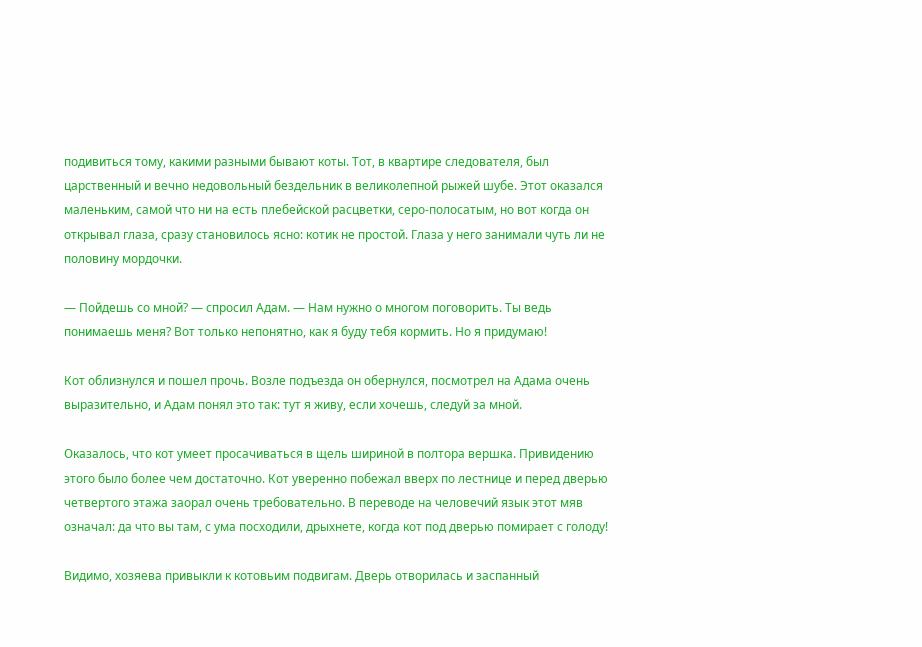подивиться тому, какими разными бывают коты. Тот, в квартире следователя, был царственный и вечно недовольный бездельник в великолепной рыжей шубе. Этот оказался маленьким, самой что ни на есть плебейской расцветки, серо-полосатым, но вот когда он открывал глаза, сразу становилось ясно: котик не простой. Глаза у него занимали чуть ли не половину мордочки.

— Пойдешь со мной? — спросил Адам. — Нам нужно о многом поговорить. Ты ведь понимаешь меня? Вот только непонятно, как я буду тебя кормить. Но я придумаю!

Кот облизнулся и пошел прочь. Возле подъезда он обернулся, посмотрел на Адама очень выразительно, и Адам понял это так: тут я живу, если хочешь, следуй за мной.

Оказалось, что кот умеет просачиваться в щель шириной в полтора вершка. Привидению этого было более чем достаточно. Кот уверенно побежал вверх по лестнице и перед дверью четвертого этажа заорал очень требовательно. В переводе на человечий язык этот мяв означал: да что вы там, с ума посходили, дрыхнете, когда кот под дверью помирает с голоду!

Видимо, хозяева привыкли к котовьим подвигам. Дверь отворилась и заспанный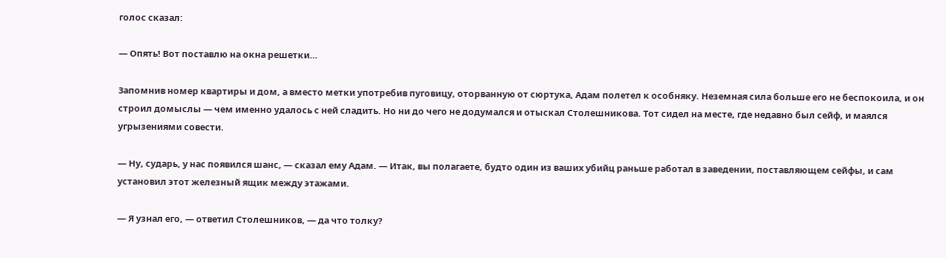голос сказал:

— Опять! Вот поставлю на окна решетки…

Запомнив номер квартиры и дом, а вместо метки употребив пуговицу, оторванную от сюртука, Адам полетел к особняку. Неземная сила больше его не беспокоила, и он строил домыслы — чем именно удалось с ней сладить. Но ни до чего не додумался и отыскал Столешникова. Тот сидел на месте, где недавно был сейф, и маялся угрызениями совести.

— Ну, сударь, у нас появился шанс, — сказал ему Адам. — Итак, вы полагаете, будто один из ваших убийц раньше работал в заведении, поставляющем сейфы, и сам установил этот железный ящик между этажами.

— Я узнал его, — ответил Столешников, — да что толку?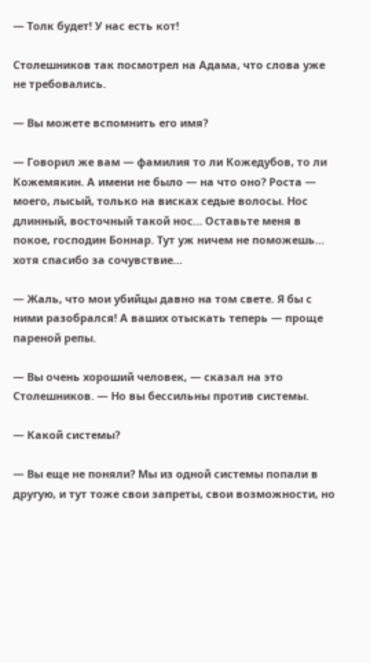— Толк будет! У нас есть кот!

Столешников так посмотрел на Адама, что слова уже не требовались.

— Вы можете вспомнить его имя?

— Говорил же вам — фамилия то ли Кожедубов, то ли Кожемякин. А имени не было — на что оно? Роста — моего, лысый, только на висках седые волосы. Нос длинный, восточный такой нос… Оставьте меня в покое, господин Боннар. Тут уж ничем не поможешь… хотя спасибо за сочувствие…

— Жаль, что мои убийцы давно на том свете. Я бы с ними разобрался! А ваших отыскать теперь — проще пареной репы.

— Вы очень хороший человек, — сказал на это Столешников. — Но вы бессильны против системы.

— Какой системы?

— Вы еще не поняли? Мы из одной системы попали в другую, и тут тоже свои запреты, свои возможности, но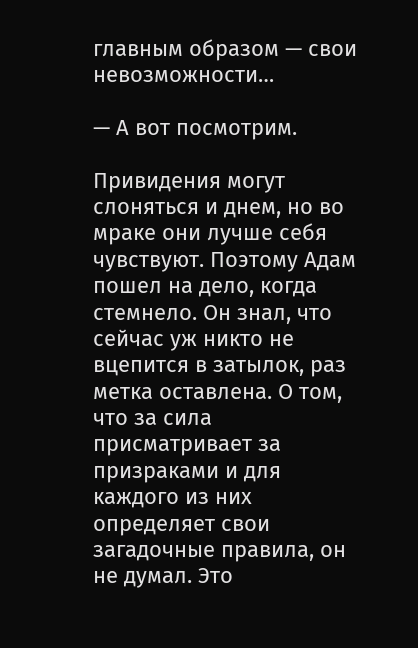главным образом — свои невозможности…

— А вот посмотрим.

Привидения могут слоняться и днем, но во мраке они лучше себя чувствуют. Поэтому Адам пошел на дело, когда стемнело. Он знал, что сейчас уж никто не вцепится в затылок, раз метка оставлена. О том, что за сила присматривает за призраками и для каждого из них определяет свои загадочные правила, он не думал. Это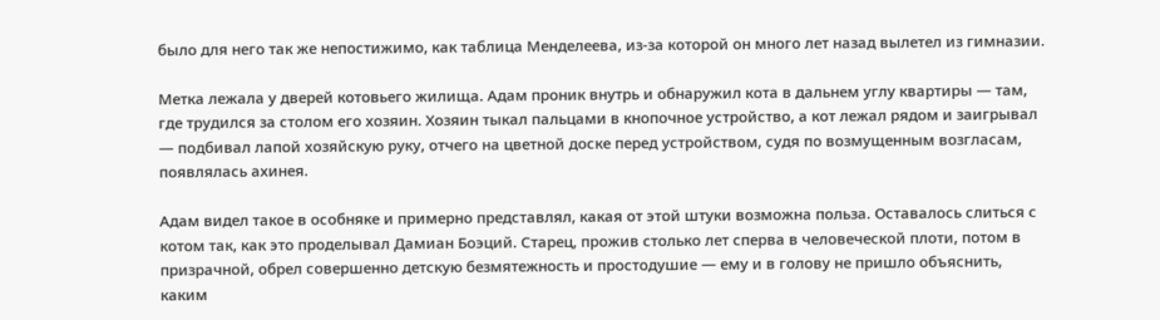было для него так же непостижимо, как таблица Менделеева, из-за которой он много лет назад вылетел из гимназии.

Метка лежала у дверей котовьего жилища. Адам проник внутрь и обнаружил кота в дальнем углу квартиры — там, где трудился за столом его хозяин. Хозяин тыкал пальцами в кнопочное устройство, а кот лежал рядом и заигрывал — подбивал лапой хозяйскую руку, отчего на цветной доске перед устройством, судя по возмущенным возгласам, появлялась ахинея.

Адам видел такое в особняке и примерно представлял, какая от этой штуки возможна польза. Оставалось слиться с котом так, как это проделывал Дамиан Боэций. Старец, прожив столько лет сперва в человеческой плоти, потом в призрачной, обрел совершенно детскую безмятежность и простодушие — ему и в голову не пришло объяснить, каким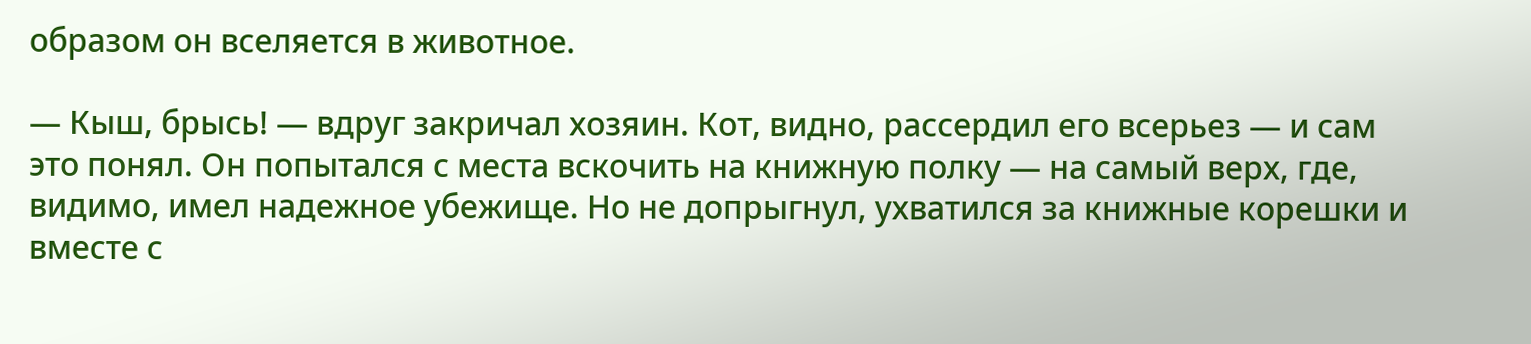образом он вселяется в животное.

— Кыш, брысь! — вдруг закричал хозяин. Кот, видно, рассердил его всерьез — и сам это понял. Он попытался с места вскочить на книжную полку — на самый верх, где, видимо, имел надежное убежище. Но не допрыгнул, ухватился за книжные корешки и вместе с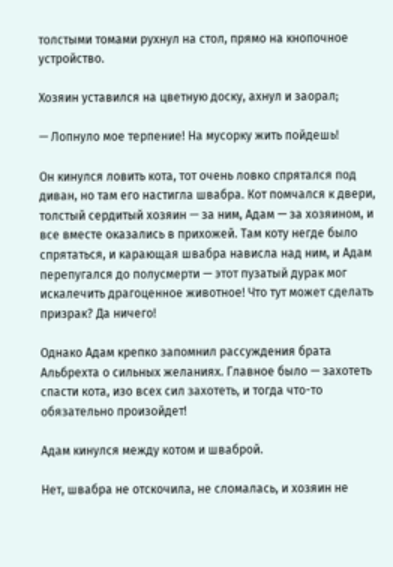толстыми томами рухнул на стол, прямо на кнопочное устройство.

Хозяин уставился на цветную доску, ахнул и заорал;

— Лопнуло мое терпение! На мусорку жить пойдешь!

Он кинулся ловить кота, тот очень ловко спрятался под диван, но там его настигла швабра. Кот помчался к двери, толстый сердитый хозяин — за ним, Адам — за хозяином, и все вместе оказались в прихожей. Там коту негде было спрятаться, и карающая швабра нависла над ним, и Адам перепугался до полусмерти — этот пузатый дурак мог искалечить драгоценное животное! Что тут может сделать призрак? Да ничего!

Однако Адам крепко запомнил рассуждения брата Альбрехта о сильных желаниях. Главное было — захотеть спасти кота, изо всех сил захотеть, и тогда что-то обязательно произойдет!

Адам кинулся между котом и шваброй.

Нет, швабра не отскочила, не сломалась, и хозяин не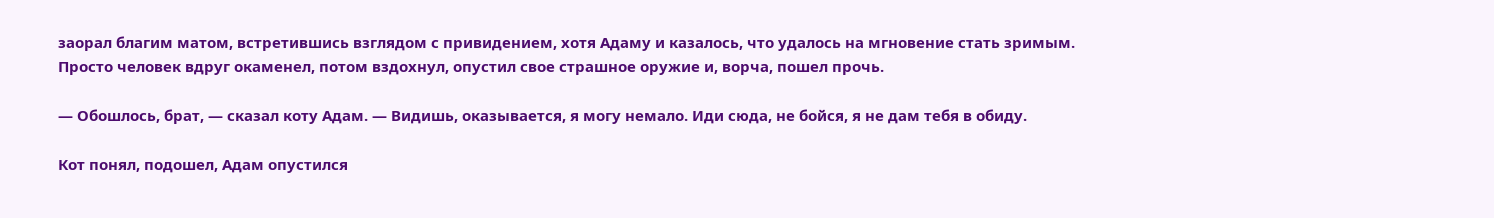заорал благим матом, встретившись взглядом с привидением, хотя Адаму и казалось, что удалось на мгновение стать зримым. Просто человек вдруг окаменел, потом вздохнул, опустил свое страшное оружие и, ворча, пошел прочь.

— Обошлось, брат, — сказал коту Адам. — Видишь, оказывается, я могу немало. Иди сюда, не бойся, я не дам тебя в обиду.

Кот понял, подошел, Адам опустился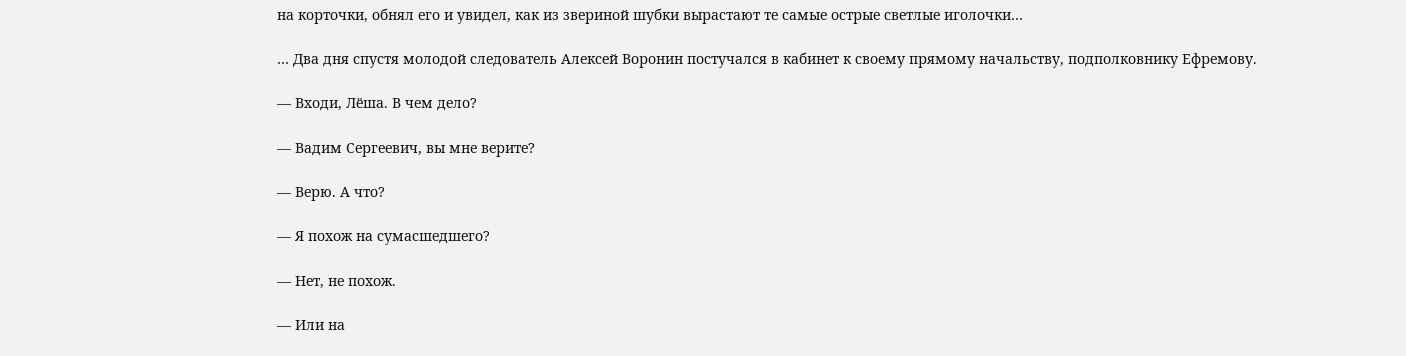на корточки, обнял его и увидел, как из звериной шубки вырастают те самые острые светлые иголочки…

… Два дня спустя молодой следователь Алексей Воронин постучался в кабинет к своему прямому начальству, подполковнику Ефремову.

— Входи, Лёша. В чем дело?

— Вадим Сергеевич, вы мне верите?

— Верю. А что?

— Я похож на сумасшедшего?

— Нет, не похож.

— Или на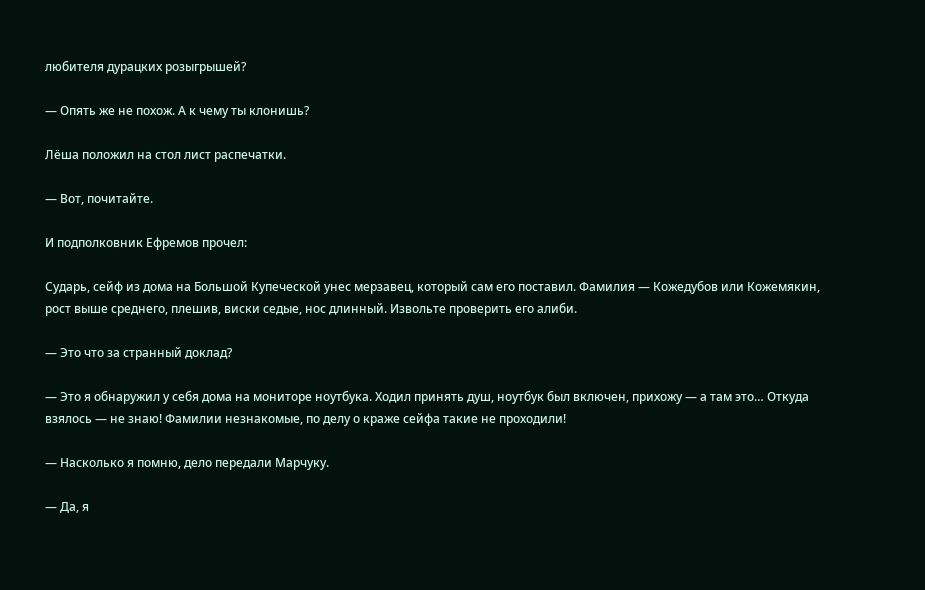любителя дурацких розыгрышей?

— Опять же не похож. А к чему ты клонишь?

Лёша положил на стол лист распечатки.

— Вот, почитайте.

И подполковник Ефремов прочел:

Сударь, сейф из дома на Большой Купеческой унес мерзавец, который сам его поставил. Фамилия — Кожедубов или Кожемякин, рост выше среднего, плешив, виски седые, нос длинный. Извольте проверить его алиби.

— Это что за странный доклад?

— Это я обнаружил у себя дома на мониторе ноутбука. Ходил принять душ, ноутбук был включен, прихожу — а там это… Откуда взялось — не знаю! Фамилии незнакомые, по делу о краже сейфа такие не проходили!

— Насколько я помню, дело передали Марчуку.

— Да, я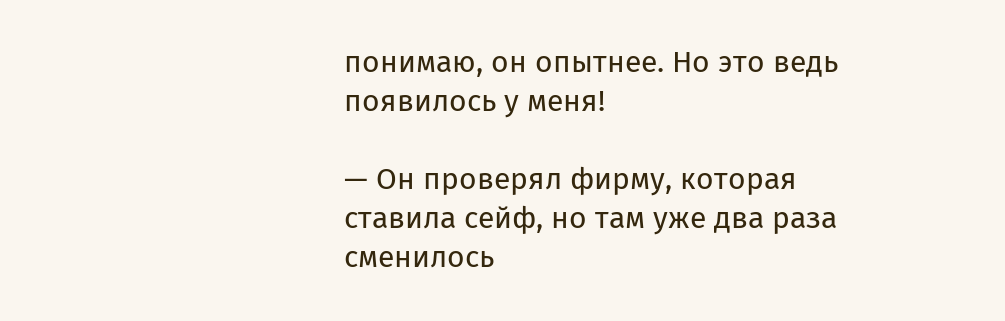понимаю, он опытнее. Но это ведь появилось у меня!

— Он проверял фирму, которая ставила сейф, но там уже два раза сменилось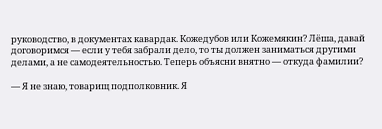руководство, в документах кавардак. Кожедубов или Кожемякин? Лёша, давай договоримся — если у тебя забрали дело, то ты должен заниматься другими делами, а не самодеятельностью. Теперь объясни внятно — откуда фамилии?

— Я не знаю, товарищ подполковник. Я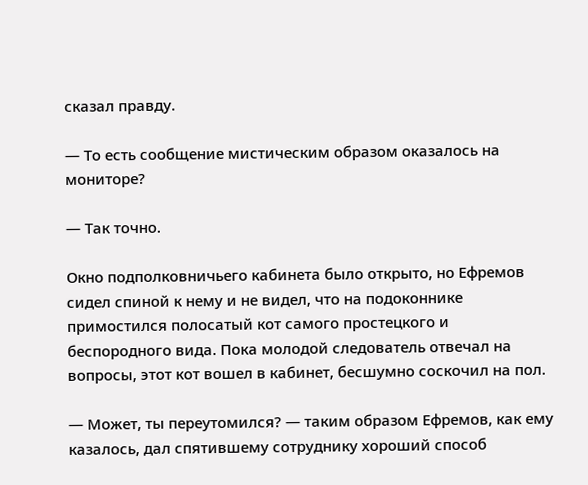сказал правду.

— То есть сообщение мистическим образом оказалось на мониторе?

— Так точно.

Окно подполковничьего кабинета было открыто, но Ефремов сидел спиной к нему и не видел, что на подоконнике примостился полосатый кот самого простецкого и беспородного вида. Пока молодой следователь отвечал на вопросы, этот кот вошел в кабинет, бесшумно соскочил на пол.

— Может, ты переутомился? — таким образом Ефремов, как ему казалось, дал спятившему сотруднику хороший способ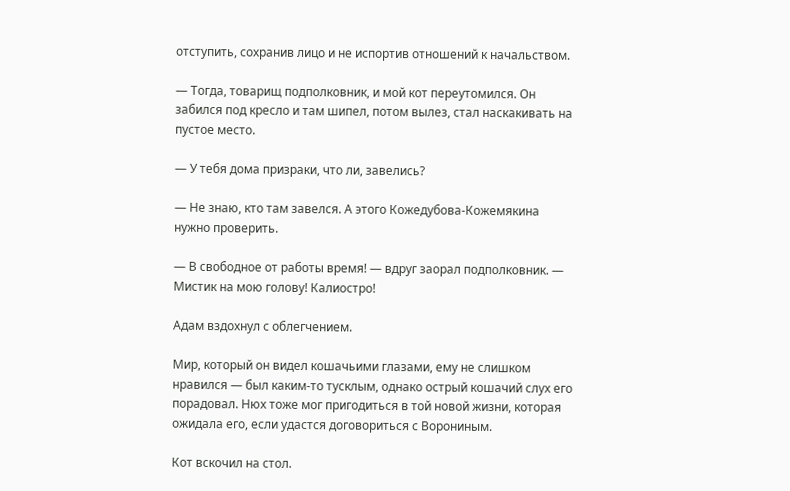отступить, сохранив лицо и не испортив отношений к начальством.

— Тогда, товарищ подполковник, и мой кот переутомился. Он забился под кресло и там шипел, потом вылез, стал наскакивать на пустое место.

— У тебя дома призраки, что ли, завелись?

— Не знаю, кто там завелся. А этого Кожедубова-Кожемякина нужно проверить.

— В свободное от работы время! — вдруг заорал подполковник. — Мистик на мою голову! Калиостро!

Адам вздохнул с облегчением.

Мир, который он видел кошачьими глазами, ему не слишком нравился — был каким-то тусклым, однако острый кошачий слух его порадовал. Нюх тоже мог пригодиться в той новой жизни, которая ожидала его, если удастся договориться с Ворониным.

Кот вскочил на стол.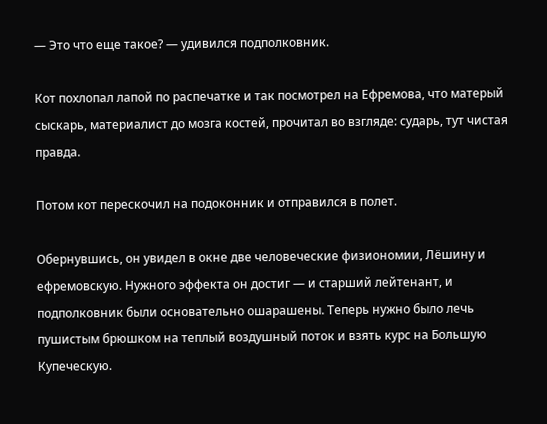— Это что еще такое? — удивился подполковник.

Кот похлопал лапой по распечатке и так посмотрел на Ефремова, что матерый сыскарь, материалист до мозга костей, прочитал во взгляде: сударь, тут чистая правда.

Потом кот перескочил на подоконник и отправился в полет.

Обернувшись, он увидел в окне две человеческие физиономии, Лёшину и ефремовскую. Нужного эффекта он достиг — и старший лейтенант, и подполковник были основательно ошарашены. Теперь нужно было лечь пушистым брюшком на теплый воздушный поток и взять курс на Большую Купеческую.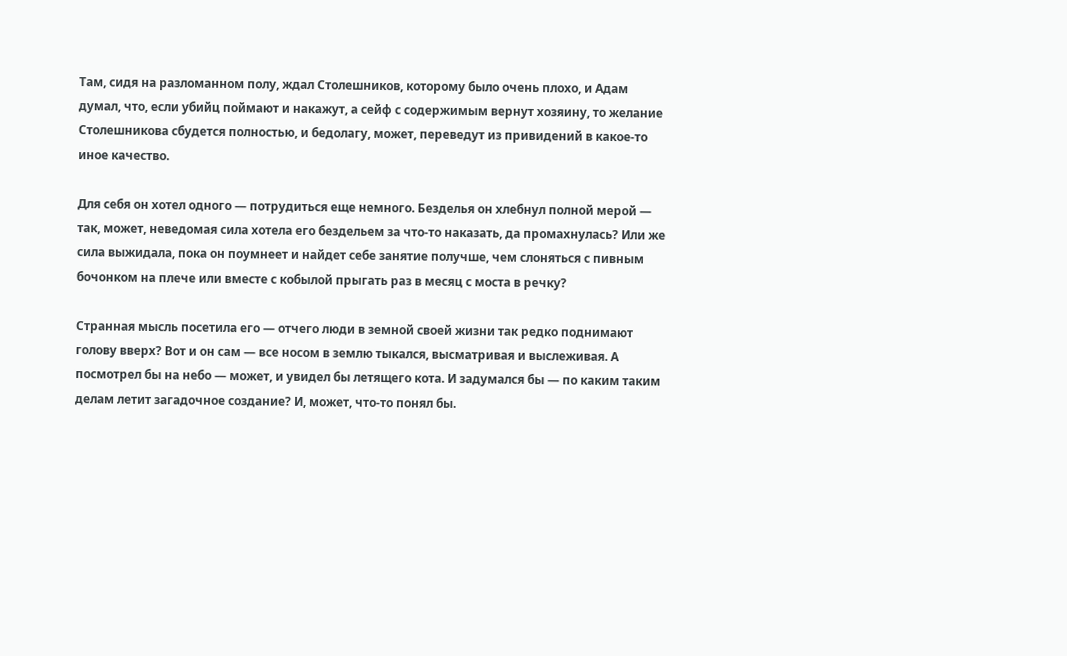Там, сидя на разломанном полу, ждал Столешников, которому было очень плохо, и Адам думал, что, если убийц поймают и накажут, а сейф с содержимым вернут хозяину, то желание Столешникова сбудется полностью, и бедолагу, может, переведут из привидений в какое-то иное качество.

Для себя он хотел одного — потрудиться еще немного. Безделья он хлебнул полной мерой — так, может, неведомая сила хотела его бездельем за что-то наказать, да промахнулась? Или же сила выжидала, пока он поумнеет и найдет себе занятие получше, чем слоняться с пивным бочонком на плече или вместе с кобылой прыгать раз в месяц с моста в речку?

Странная мысль посетила его — отчего люди в земной своей жизни так редко поднимают голову вверх? Вот и он сам — все носом в землю тыкался, высматривая и выслеживая. А посмотрел бы на небо — может, и увидел бы летящего кота. И задумался бы — по каким таким делам летит загадочное создание? И, может, что-то понял бы.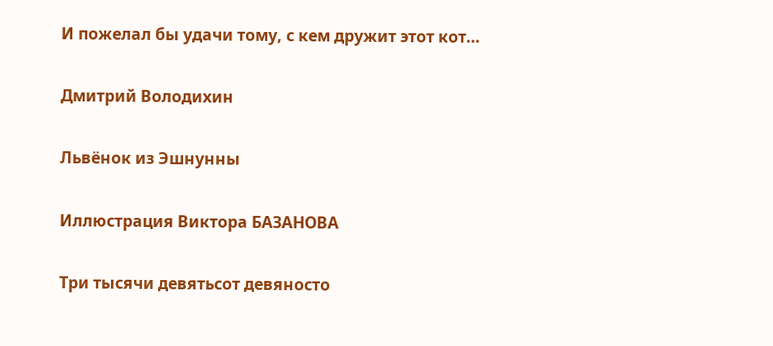И пожелал бы удачи тому, с кем дружит этот кот…

Дмитрий Володихин

Львёнок из Эшнунны

Иллюстрация Виктора БАЗАНОВА

Три тысячи девятьсот девяносто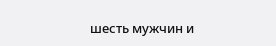шесть мужчин и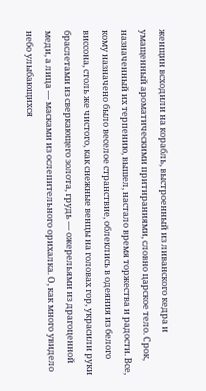женщин всходили на корабль, выстроенный из ливанского кедра и умащенный ароматическими притираниями, словно царское тело. Срок, назначенный их терпению, вышел, настало время торжества и радости. Все, кому назначено было веселое странствие, облеклись в одеяния из белого виссона, столь же чистого, как снежные венцы на головах гор, украсили руки браслетами из сверкающего золота, грудь — ожерельями из драгоценной меди, а лица — масками из ослепительного орихалка. О, как много увидело небо улыбающихся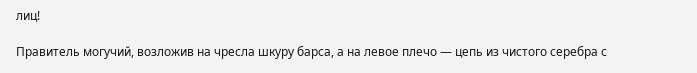лиц!

Правитель могучий, возложив на чресла шкуру барса, а на левое плечо — цепь из чистого серебра с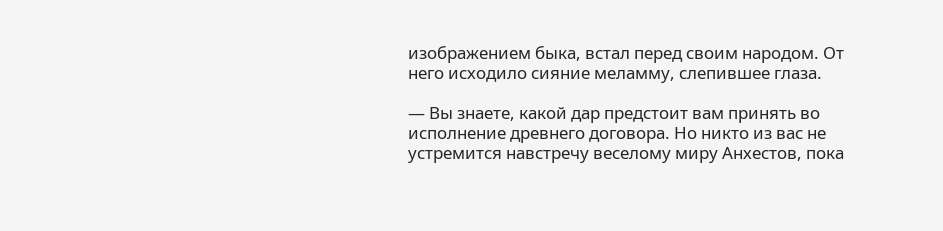изображением быка, встал перед своим народом. От него исходило сияние меламму, слепившее глаза.

— Вы знаете, какой дар предстоит вам принять во исполнение древнего договора. Но никто из вас не устремится навстречу веселому миру Анхестов, пока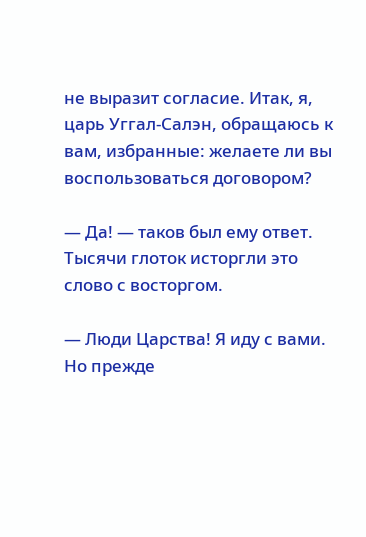не выразит согласие. Итак, я, царь Уггал-Салэн, обращаюсь к вам, избранные: желаете ли вы воспользоваться договором?

— Да! — таков был ему ответ. Тысячи глоток исторгли это слово с восторгом.

— Люди Царства! Я иду с вами. Но прежде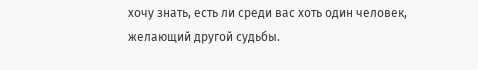хочу знать, есть ли среди вас хоть один человек, желающий другой судьбы.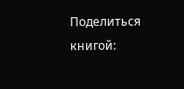Поделиться книгой: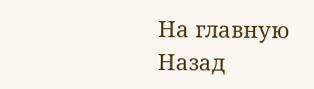На главную
Назад